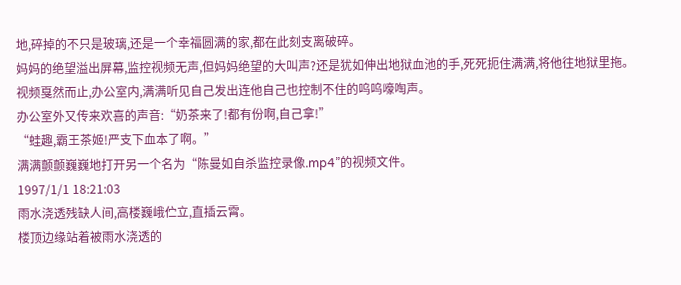地,碎掉的不只是玻璃,还是一个幸福圆满的家,都在此刻支离破碎。
妈妈的绝望溢出屏幕,监控视频无声,但妈妈绝望的大叫声?还是犹如伸出地狱血池的手,死死扼住满满,将他往地狱里拖。
视频戛然而止,办公室内,满满听见自己发出连他自己也控制不住的呜呜嚎啕声。
办公室外又传来欢喜的声音:“奶茶来了!都有份啊,自己拿!”
“蛙趣,霸王茶姬!严支下血本了啊。”
满满颤颤巍巍地打开另一个名为“陈曼如自杀监控录像.mp4”的视频文件。
1997/1/1 18:21:03
雨水浇透残缺人间,高楼巍峨伫立,直插云霄。
楼顶边缘站着被雨水浇透的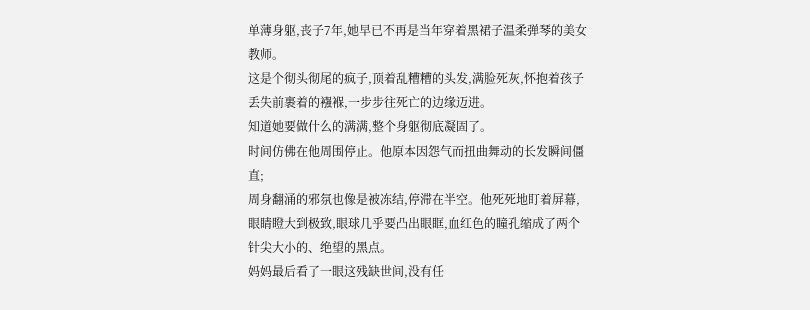单薄身躯,丧子7年,她早已不再是当年穿着黑裙子温柔弹琴的美女教师。
这是个彻头彻尾的疯子,顶着乱糟糟的头发,满脸死灰,怀抱着孩子丢失前裹着的襁褓,一步步往死亡的边缘迈进。
知道她要做什么的满满,整个身躯彻底凝固了。
时间仿佛在他周围停止。他原本因怨气而扭曲舞动的长发瞬间僵直;
周身翻涌的邪氛也像是被冻结,停滞在半空。他死死地盯着屏幕,眼睛瞪大到极致,眼球几乎要凸出眼眶,血红色的瞳孔缩成了两个针尖大小的、绝望的黑点。
妈妈最后看了一眼这残缺世间,没有任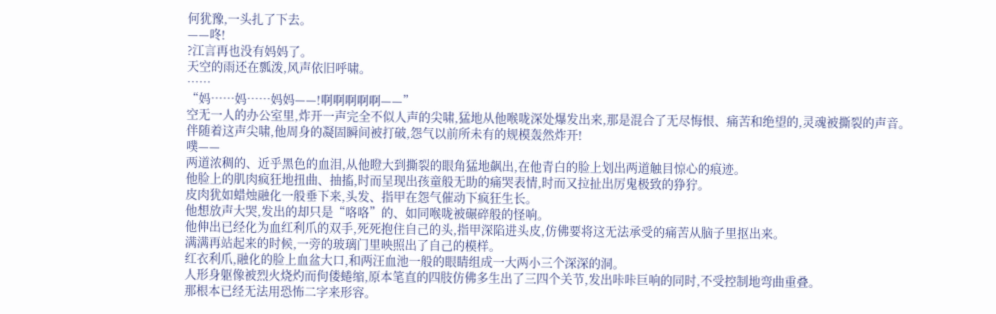何犹豫,一头扎了下去。
——咚!
?江言再也没有妈妈了。
天空的雨还在瓢泼,风声依旧呼啸。
……
“妈……妈……妈妈——!啊啊啊啊啊——”
空无一人的办公室里,炸开一声完全不似人声的尖啸,猛地从他喉咙深处爆发出来,那是混合了无尽悔恨、痛苦和绝望的,灵魂被撕裂的声音。
伴随着这声尖啸,他周身的凝固瞬间被打破,怨气以前所未有的规模轰然炸开!
噗——
两道浓稠的、近乎黑色的血泪,从他瞪大到撕裂的眼角猛地飙出,在他青白的脸上划出两道触目惊心的痕迹。
他脸上的肌肉疯狂地扭曲、抽搐,时而呈现出孩童般无助的痛哭表情,时而又拉扯出厉鬼极致的狰狞。
皮肉犹如蜡烛融化一般垂下来,头发、指甲在怨气催动下疯狂生长。
他想放声大哭,发出的却只是“咯咯”的、如同喉咙被碾碎般的怪响。
他伸出已经化为血红利爪的双手,死死抱住自己的头,指甲深陷进头皮,仿佛要将这无法承受的痛苦从脑子里抠出来。
满满再站起来的时候,一旁的玻璃门里映照出了自己的模样。
红衣利爪,融化的脸上血盆大口,和两汪血池一般的眼睛组成一大两小三个深深的洞。
人形身躯像被烈火烧灼而佝偻蜷缩,原本笔直的四肢仿佛多生出了三四个关节,发出咔咔巨响的同时,不受控制地弯曲重叠。
那根本已经无法用恐怖二字来形容。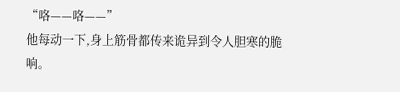“咯——咯——”
他每动一下,身上筋骨都传来诡异到令人胆寒的脆响。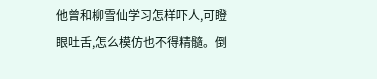他曾和柳雪仙学习怎样吓人,可瞪眼吐舌,怎么模仿也不得精髓。倒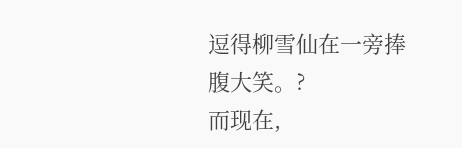逗得柳雪仙在一旁捧腹大笑。?
而现在,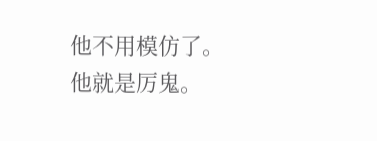他不用模仿了。
他就是厉鬼。